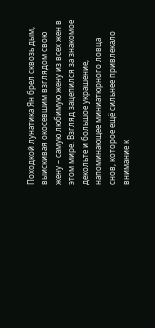Походкой лунатика Ян брел сквозь дым, выискивая окосевшим взглядом свою жену – самую любимую жену из всех жен в этом мире. Взгляд зацепился за знакомое декольте и большое украшение, напоминающее миниатюрного ловца снов, которое ещё сильнее привлекало внимание к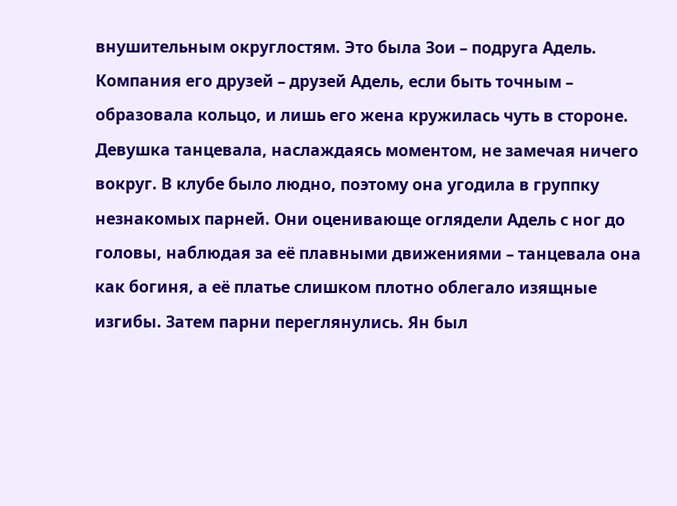внушительным округлостям. Это была Зои – подруга Адель. Компания его друзей – друзей Адель, если быть точным – образовала кольцо, и лишь его жена кружилась чуть в стороне. Девушка танцевала, наслаждаясь моментом, не замечая ничего вокруг. В клубе было людно, поэтому она угодила в группку незнакомых парней. Они оценивающе оглядели Адель с ног до головы, наблюдая за её плавными движениями – танцевала она как богиня, а её платье слишком плотно облегало изящные изгибы. Затем парни переглянулись. Ян был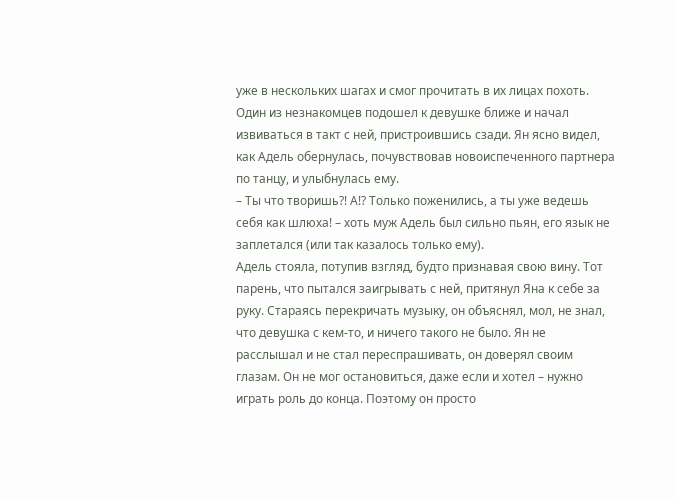уже в нескольких шагах и смог прочитать в их лицах похоть. Один из незнакомцев подошел к девушке ближе и начал извиваться в такт с ней, пристроившись сзади. Ян ясно видел, как Адель обернулась, почувствовав новоиспеченного партнера по танцу, и улыбнулась ему.
– Ты что творишь?! А!? Только поженились, а ты уже ведешь себя как шлюха! – хоть муж Адель был сильно пьян, его язык не заплетался (или так казалось только ему).
Адель стояла, потупив взгляд, будто признавая свою вину. Тот парень, что пытался заигрывать с ней, притянул Яна к себе за руку. Стараясь перекричать музыку, он объяснял, мол, не знал, что девушка с кем-то, и ничего такого не было. Ян не расслышал и не стал переспрашивать, он доверял своим глазам. Он не мог остановиться, даже если и хотел – нужно играть роль до конца. Поэтому он просто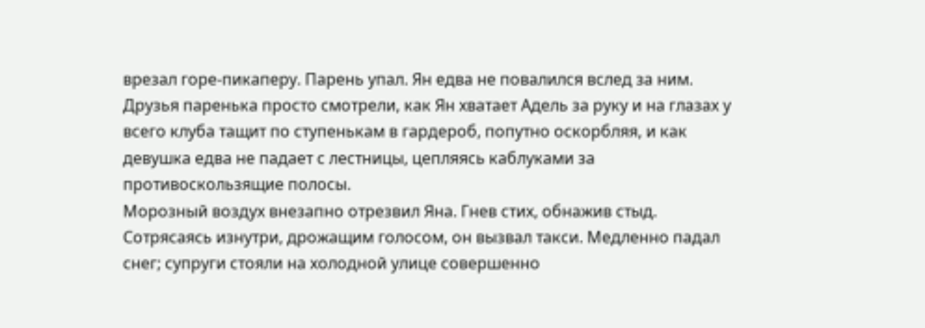врезал горе-пикаперу. Парень упал. Ян едва не повалился вслед за ним. Друзья паренька просто смотрели, как Ян хватает Адель за руку и на глазах у всего клуба тащит по ступенькам в гардероб, попутно оскорбляя, и как девушка едва не падает с лестницы, цепляясь каблуками за противоскользящие полосы.
Морозный воздух внезапно отрезвил Яна. Гнев стих, обнажив стыд. Сотрясаясь изнутри, дрожащим голосом, он вызвал такси. Медленно падал снег; супруги стояли на холодной улице совершенно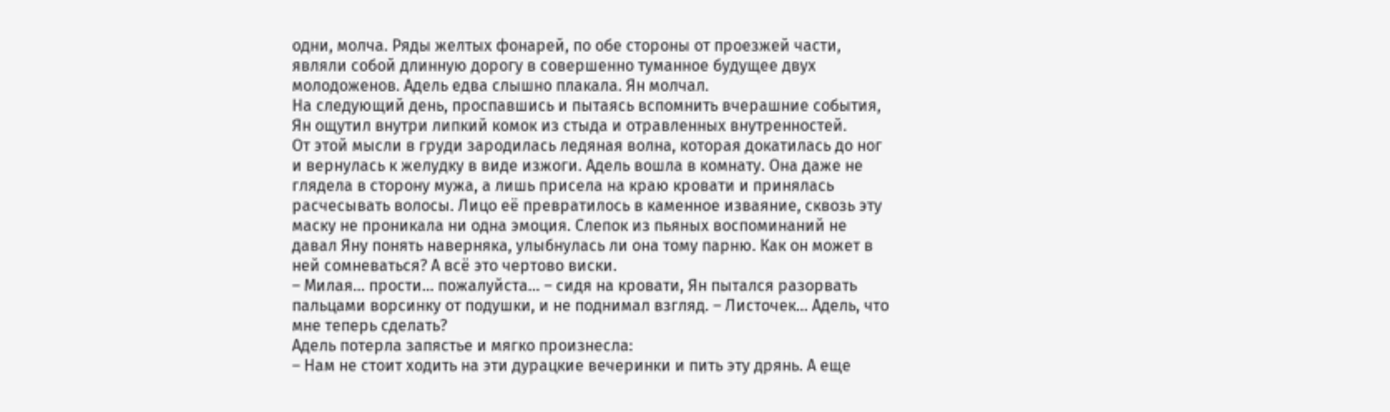одни, молча. Ряды желтых фонарей, по обе стороны от проезжей части, являли собой длинную дорогу в совершенно туманное будущее двух молодоженов. Адель едва слышно плакала. Ян молчал.
На следующий день, проспавшись и пытаясь вспомнить вчерашние события, Ян ощутил внутри липкий комок из стыда и отравленных внутренностей.
От этой мысли в груди зародилась ледяная волна, которая докатилась до ног и вернулась к желудку в виде изжоги. Адель вошла в комнату. Она даже не глядела в сторону мужа, а лишь присела на краю кровати и принялась расчесывать волосы. Лицо её превратилось в каменное изваяние, сквозь эту маску не проникала ни одна эмоция. Слепок из пьяных воспоминаний не давал Яну понять наверняка, улыбнулась ли она тому парню. Как он может в ней сомневаться? А всё это чертово виски.
– Милая… прости… пожалуйста… – сидя на кровати, Ян пытался разорвать пальцами ворсинку от подушки, и не поднимал взгляд. – Листочек… Адель, что мне теперь сделать?
Адель потерла запястье и мягко произнесла:
– Нам не стоит ходить на эти дурацкие вечеринки и пить эту дрянь. А еще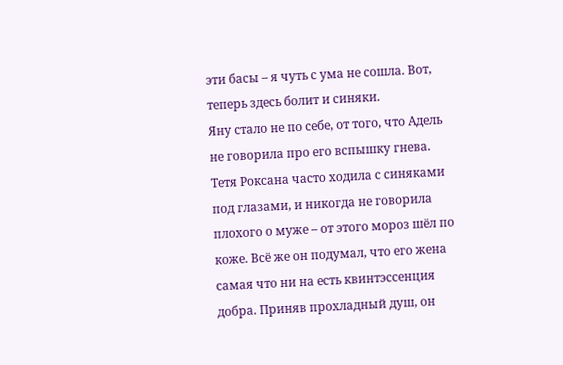эти басы – я чуть с ума не сошла. Вот, теперь здесь болит и синяки.
Яну стало не по себе, от того, что Адель не говорила про его вспышку гнева. Тетя Роксана часто ходила с синяками под глазами, и никогда не говорила плохого о муже – от этого мороз шёл по коже. Всё же он подумал, что его жена самая что ни на есть квинтэссенция добра. Приняв прохладный душ, он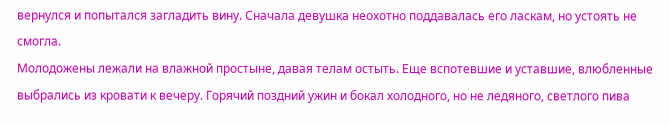вернулся и попытался загладить вину. Сначала девушка неохотно поддавалась его ласкам, но устоять не смогла.
Молодожены лежали на влажной простыне, давая телам остыть. Еще вспотевшие и уставшие, влюбленные выбрались из кровати к вечеру. Горячий поздний ужин и бокал холодного, но не ледяного, светлого пива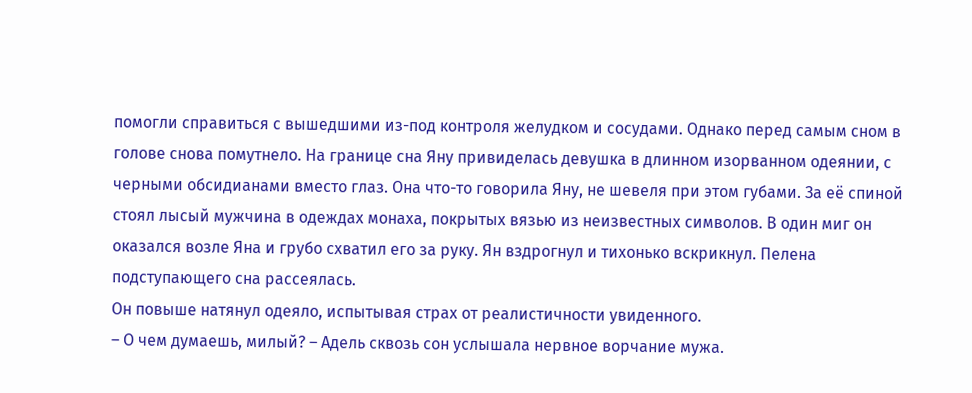помогли справиться с вышедшими из-под контроля желудком и сосудами. Однако перед самым сном в голове снова помутнело. На границе сна Яну привиделась девушка в длинном изорванном одеянии, с черными обсидианами вместо глаз. Она что-то говорила Яну, не шевеля при этом губами. За её спиной стоял лысый мужчина в одеждах монаха, покрытых вязью из неизвестных символов. В один миг он оказался возле Яна и грубо схватил его за руку. Ян вздрогнул и тихонько вскрикнул. Пелена подступающего сна рассеялась.
Он повыше натянул одеяло, испытывая страх от реалистичности увиденного.
– О чем думаешь, милый? – Адель сквозь сон услышала нервное ворчание мужа.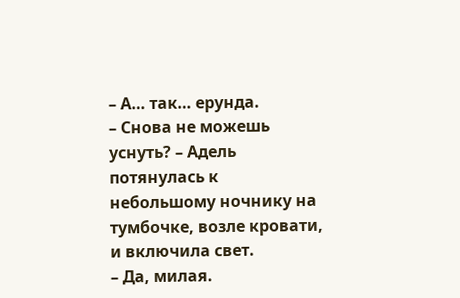– А… так… ерунда.
– Снова не можешь уснуть? – Адель потянулась к небольшому ночнику на тумбочке, возле кровати, и включила свет.
– Да, милая.